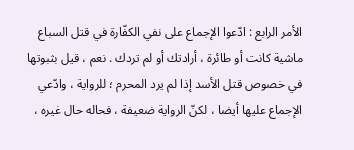الأمر الرابع : ادّعوا الإجماع على نفي الكفّارة في قتل السباع ماشية كانت أو طائرة ، أرادتك أو لم تردك . نعم ، قيل بثبوتها في خصوص قتل الأسد إذا لم يرد المحرم ؛ للرواية ، وادّعي الإجماع عليها أيضا ، لكنّ الرواية ضعيفة ، فحاله حال غيره ،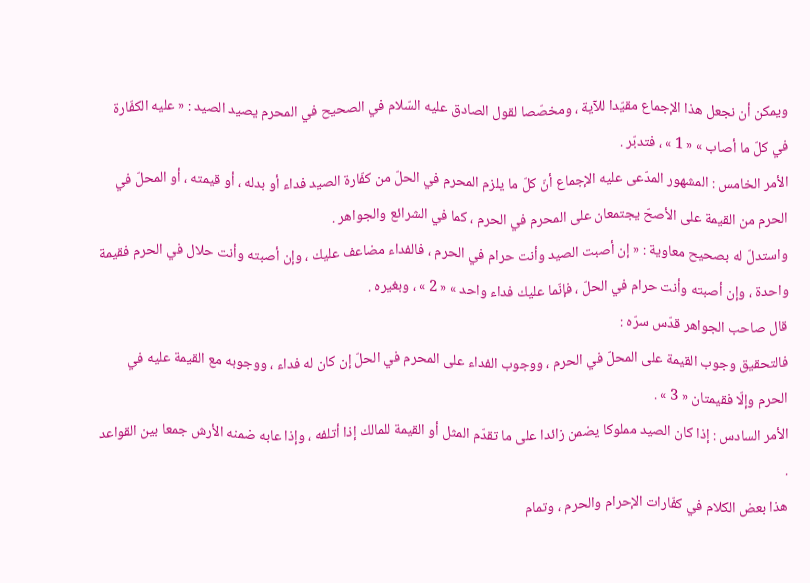ويمكن أن نجعل هذا الإجماع مقيّدا للآية ، ومخصّصا لقول الصادق عليه السّلام في الصحيح في المحرم يصيد الصيد : « عليه الكفّارة في كلّ ما أصاب » « 1 » ، فتدبّر .
الأمر الخامس : المشهور المدّعى عليه الإجماع أنّ كلّ ما يلزم المحرم في الحلّ من كفّارة الصيد فداء أو بدله ، أو قيمته ، أو المحلّ في الحرم من القيمة على الأصحّ يجتمعان على المحرم في الحرم ، كما في الشرائع والجواهر .
واستدلّ له بصحيح معاوية : « إن أصبت الصيد وأنت حرام في الحرم ، فالفداء مضاعف عليك ، وإن أصبته وأنت حلال في الحرم فقيمة واحدة ، وإن أصبته وأنت حرام في الحلّ ، فإنّما عليك فداء واحد » « 2 » ، وبغيره .
قال صاحب الجواهر قدّس سرّه :
فالتحقيق وجوب القيمة على المحلّ في الحرم ، ووجوب الفداء على المحرم في الحلّ إن كان له فداء ، ووجوبه مع القيمة عليه في الحرم وإلّا فقيمتان « 3 » .
الأمر السادس : إذا كان الصيد مملوكا يضمن زائدا على ما تقدّم المثل أو القيمة للمالك إذا أتلفه ، وإذا عابه ضمنه الأرش جمعا بين القواعد .
هذا بعض الكلام في كفّارات الإحرام والحرم ، وتمام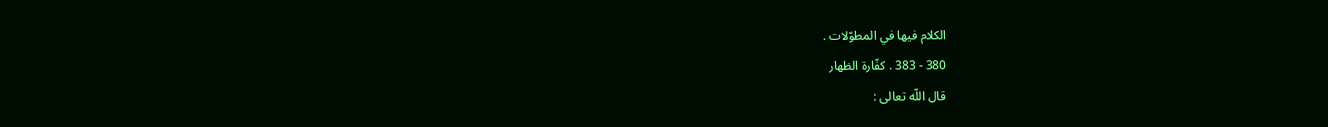الكلام فيها في المطوّلات .
380 - 383 . كفّارة الظهار
قال اللّه تعالى :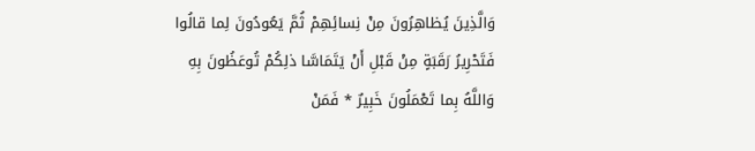وَالَّذِينَ يُظاهِرُونَ مِنْ نِسائِهِمْ ثُمَّ يَعُودُونَ لِما قالُوا فَتَحْرِيرُ رَقَبَةٍ مِنْ قَبْلِ أَنْ يَتَمَاسَّا ذلِكُمْ تُوعَظُونَ بِهِ وَاللَّهُ بِما تَعْمَلُونَ خَبِيرٌ * فَمَنْ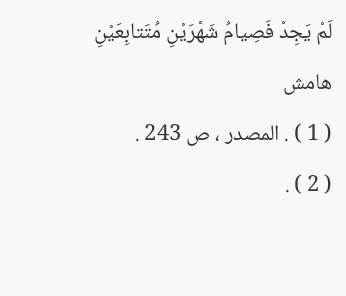لَمْ يَجِدْ فَصِيامُ شَهْرَيْنِ مُتَتابِعَيْنِ
هامش
( 1 ) . المصدر ، ص 243 .
( 2 ) .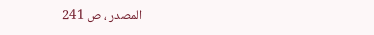المصدر ، ص 241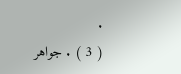.
( 3 ) . جواهر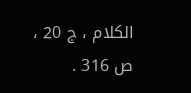الكلام ، ج 20 ، ص 316 .